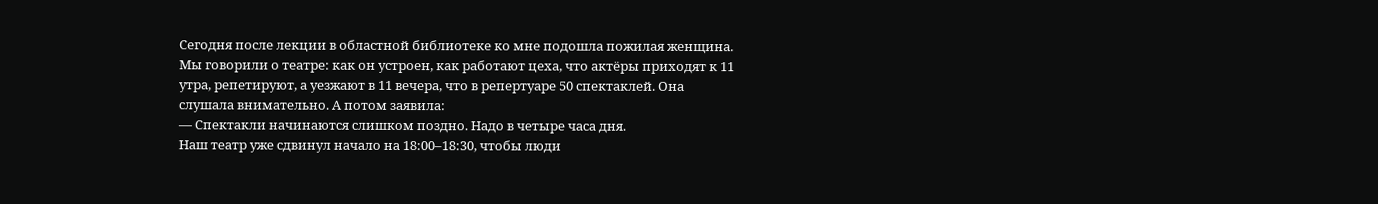Сегодня после лекции в областной библиотеке ко мне подошла пожилая женщина. Мы говорили о театре: как он устроен, как работают цеха, что актёры приходят к 11 утра, репетируют, а уезжают в 11 вечера, что в репертуаре 50 спектаклей. Она слушала внимательно. А потом заявила:
— Спектакли начинаются слишком поздно. Надо в четыре часа дня.
Наш театр уже сдвинул начало на 18:00–18:30, чтобы люди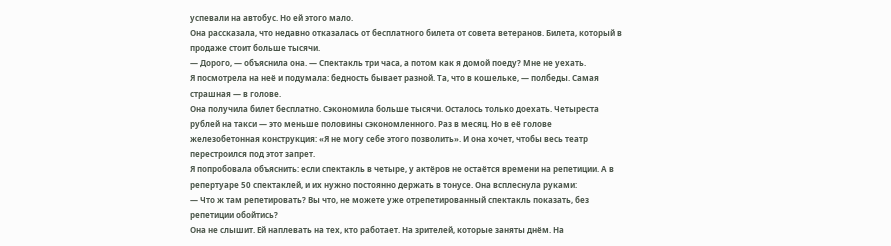успевали на автобус. Но ей этого мало.
Она рассказала, что недавно отказалась от бесплатного билета от совета ветеранов. Билета, который в продаже стоит больше тысячи.
— Дорого, — объяснила она. — Спектакль три часа, а потом как я домой поеду? Мне не уехать.
Я посмотрела на неё и подумала: бедность бывает разной. Та, что в кошельке, — полбеды. Самая страшная — в голове.
Она получила билет бесплатно. Сэкономила больше тысячи. Осталось только доехать. Четыреста рублей на такси — это меньше половины сэкономленного. Раз в месяц. Но в её голове железобетонная конструкция: «Я не могу себе этого позволить». И она хочет, чтобы весь театр перестроился под этот запрет.
Я попробовала объяснить: если спектакль в четыре, у актёров не остаётся времени на репетиции. А в репертуаре 50 спектаклей, и их нужно постоянно держать в тонусе. Она всплеснула руками:
— Что ж там репетировать? Вы что, не можете уже отрепетированный спектакль показать, без репетиции обойтись?
Она не слышит. Ей наплевать на тех, кто работает. На зрителей, которые заняты днём. На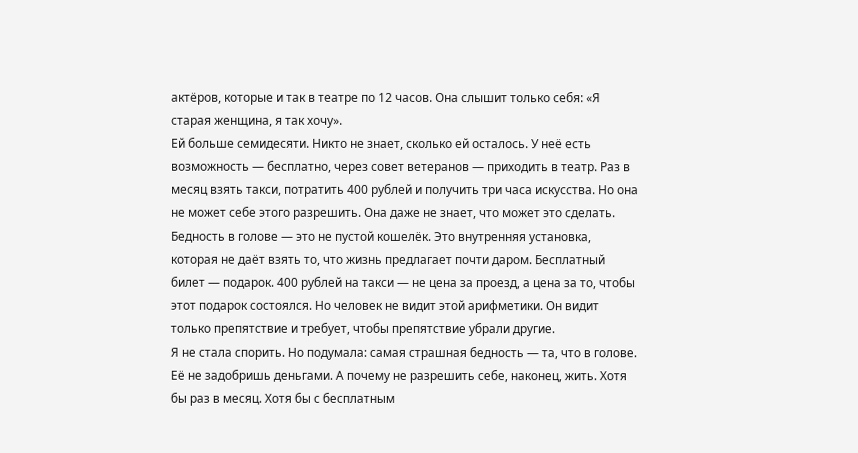актёров, которые и так в театре по 12 часов. Она слышит только себя: «Я старая женщина, я так хочу».
Ей больше семидесяти. Никто не знает, сколько ей осталось. У неё есть возможность — бесплатно, через совет ветеранов — приходить в театр. Раз в месяц взять такси, потратить 400 рублей и получить три часа искусства. Но она не может себе этого разрешить. Она даже не знает, что может это сделать.
Бедность в голове — это не пустой кошелёк. Это внутренняя установка, которая не даёт взять то, что жизнь предлагает почти даром. Бесплатный билет — подарок. 400 рублей на такси — не цена за проезд, а цена за то, чтобы этот подарок состоялся. Но человек не видит этой арифметики. Он видит только препятствие и требует, чтобы препятствие убрали другие.
Я не стала спорить. Но подумала: самая страшная бедность — та, что в голове. Её не задобришь деньгами. А почему не разрешить себе, наконец, жить. Хотя бы раз в месяц. Хотя бы с бесплатным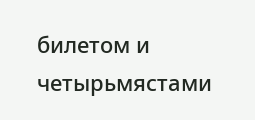билетом и четырьмястами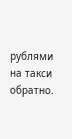рублями на такси обратно.